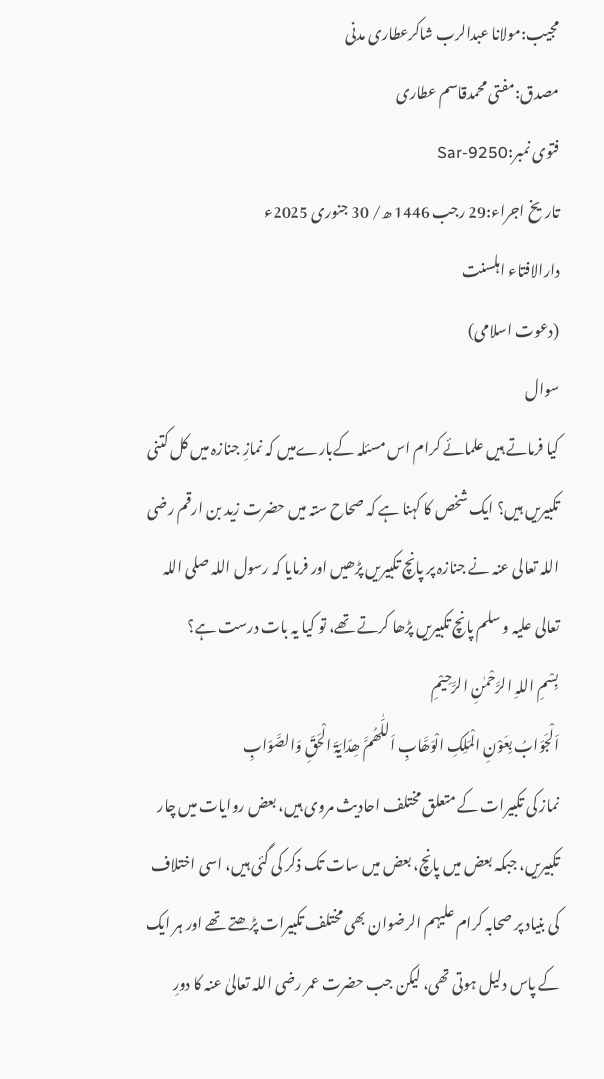مجیب:مولانا عبدالرب شاکرعطاری مدنی
مصدق:مفتی محمدقاسم عطاری
فتوی نمبر:Sar-9250
تاریخ اجراء:29 رجب 1446 ھ/ 30 جنوری 2025ء
دارالافتاء اہلسنت
(دعوت اسلامی)
سوال
کیا فرماتے ہیں علمائے کرام اس مسئلہ کےبارےمیں کہ نمازِ جنازہ میں کل کتنی تکبیریں ہیں؟ ایک شخص کا کہنا ہے کہ صحاح ستہ میں حضرت زید بن ارقم رضی اللہ تعالی عنہ نے جنازہ پر پانچ تکبیریں پڑھیں اور فرمایا کہ رسول اللہ صلی اللہ تعالی علیہ و سلم پانچ تکبیریں پڑھا کرتے تھے، تو کیا یہ بات درست ہے؟
بِسْمِ اللہِ الرَّحْمٰنِ الرَّحِيْمِ
اَلْجَوَابُ بِعَوْنِ الْمَلِکِ الْوَھَّابِ اَللّٰھُمَّ ھِدَایَۃَ الْحَقِّ وَالصَّوَابِ
نماز کی تکبیرات کے متعلق مختلف احادیث مروی ہیں، بعض روایات میں چار تکبیریں، جبکہ بعض میں پانچ، بعض میں سات تک ذکر کی گئی ہیں، اسی اختلاف کی بنیاد پر صحابہ کرام علیہم الرضوان بھی مختلف تکبیرات پڑھتے تھے اور ہر ایک کے پاس دلیل ہوتی تھی، لیکن جب حضرت عمر رضی اللہ تعالیٰ عنہ کا دورِ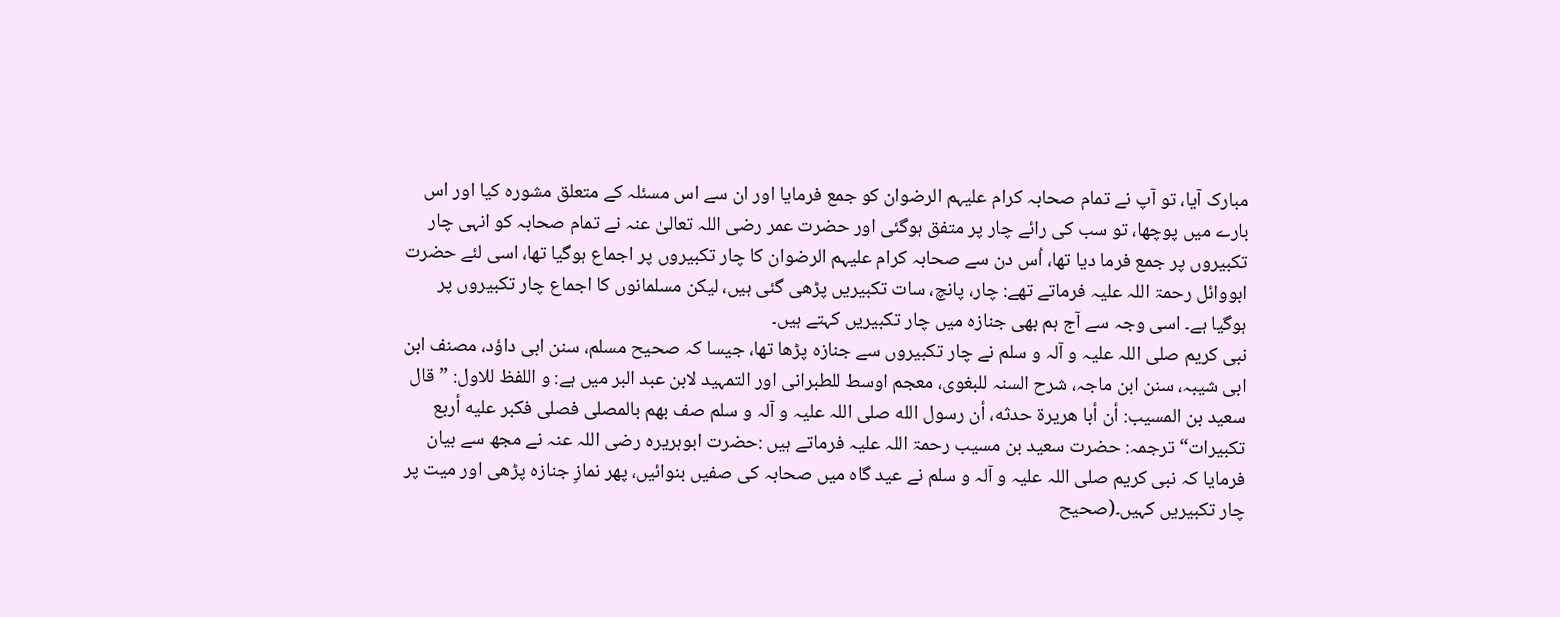مبارک آیا، تو آپ نے تمام صحابہ کرام علیہم الرضوان کو جمع فرمایا اور ان سے اس مسئلہ کے متعلق مشورہ کیا اور اس بارے میں پوچھا، تو سب کی رائے چار پر متفق ہوگئی اور حضرت عمر رضی اللہ تعالیٰ عنہ نے تمام صحابہ کو انہی چار تکبیروں پر جمع فرما دیا تھا، اُس دن سے صحابہ کرام علیہم الرضوان کا چار تکبیروں پر اجماع ہوگیا تھا، اسی لئے حضرت ابووائل رحمۃ اللہ علیہ فرماتے تھے: چار، پانچ، سات تکبیریں پڑھی گئی ہیں، لیکن مسلمانوں کا اجماع چار تکبیروں پر ہوگیا ہے۔ اسی وجہ سے آج ہم بھی جنازہ میں چار تکبیریں کہتے ہیں۔
نبی کریم صلی اللہ علیہ و آلہ و سلم نے چار تکبیروں سے جنازہ پڑھا تھا، جیسا کہ صحیح مسلم، سنن ابی داؤد، مصنف ابن ابی شیبہ، سنن ابن ماجہ، شرح السنہ للبغوی، معجم اوسط للطبرانی اور التمہید لابن عبد البر میں ہے: و اللفظ للاول: ”قال سعيد بن المسيب: أن أبا هريرة حدثه، أن رسول الله صلی اللہ علیہ و آلہ و سلم صف بهم بالمصلى فصلى فكبر عليه أربع تكبيرات“ ترجمہ: حضرت سعید بن مسیب رحمۃ اللہ علیہ فرماتے ہیں :حضرت ابوہریرہ رضی اللہ عنہ نے مجھ سے بیان فرمایا کہ نبی کریم صلی اللہ علیہ و آلہ و سلم نے عید گاہ میں صحابہ کی صفیں بنوائیں، پھر نمازِ جنازہ پڑھی اور میت پر چار تکبیریں کہیں۔(صحیح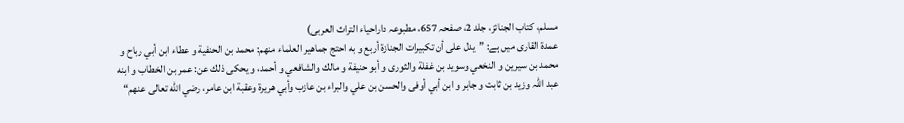مسلم، کتاب الجنائز، جلد 2، صفحہ 657، مطبوعہ داراحیاء التراث العربی)
عمدۃ القاری میں ہے: ”يدل على أن تكبيرات الجنازة أربع و به احتج جماهير العلماء منهم: محمد بن الحنفية و عطاء ابن أبي رباح و محمد بن سيرين و النخعي وسويد بن غفلة والثوری و أبو حنيفة و مالك والشافعي و أحمد، و يحكى ذلك عن: عمر بن الخطاب و ابنه عبد اللہ وزيد بن ثابت و جابر و ابن أبي أوفى والحسن بن علي والبراء بن عازب وأبي هريرة وعقبة ابن عامر، رضي الله تعالى عنهم“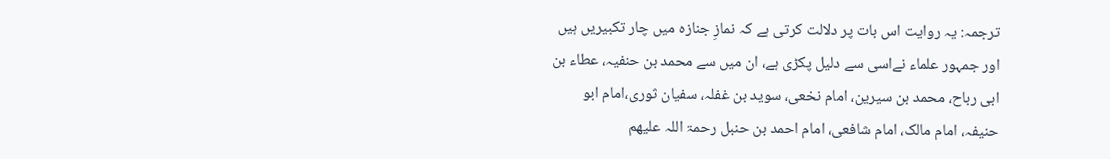ترجمہ: یہ روایت اس بات پر دلالت کرتی ہے کہ نمازِ جنازہ میں چار تکبیریں ہیں اور جمہور علماء نےاسی سے دلیل پکڑی ہے، ان میں سے محمد بن حنفیہ، عطاء بن ابی رباح، محمد بن سیرین، امام نخعی، سوید بن غفلہ، سفیان ثوری،امام ابو حنیفہ، امام مالک، امام شافعی، امام احمد بن حنبل رحمۃ اللہ علیھم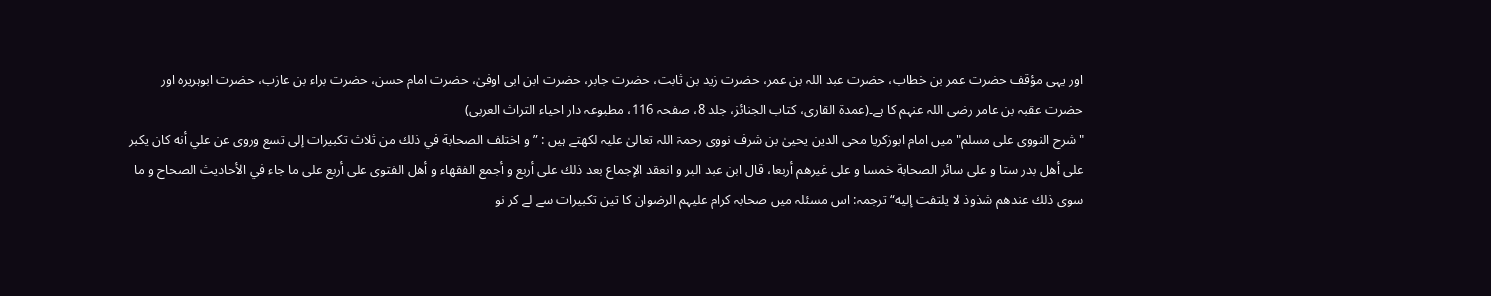اور یہی مؤقف حضرت عمر بن خطاب، حضرت عبد اللہ بن عمر، حضرت زید بن ثابت، حضرت جابر، حضرت ابن ابی اوفیٰ، حضرت امام حسن، حضرت براء بن عازب، حضرت ابوہریرہ اور حضرت عقبہ بن عامر رضی اللہ عنہم کا ہے۔(عمدۃ القاری، کتاب الجنائز، جلد 8، صفحہ 116، مطبوعہ دار احیاء التراث العربی)
"شرح النووی علی مسلم" میں امام ابوزکریا محی الدین یحییٰ بن شرف نووی رحمۃ اللہ تعالیٰ علیہ لکھتے ہیں : ”و اختلف الصحابة في ذلك من ثلاث تكبيرات إلى تسع وروی عن علي أنه كان يكبر على أهل بدر ستا و على سائر الصحابة خمسا و على غيرهم أربعا، قال ابن عبد البر و انعقد الإجماع بعد ذلك على أربع و أجمع الفقهاء و أهل الفتوى على أربع على ما جاء في الأحاديث الصحاح و ما سوى ذلك عندهم شذوذ لا يلتفت إليه“ ترجمہ: اس مسئلہ میں صحابہ کرام علیہم الرضوان کا تین تکبیرات سے لے کر نو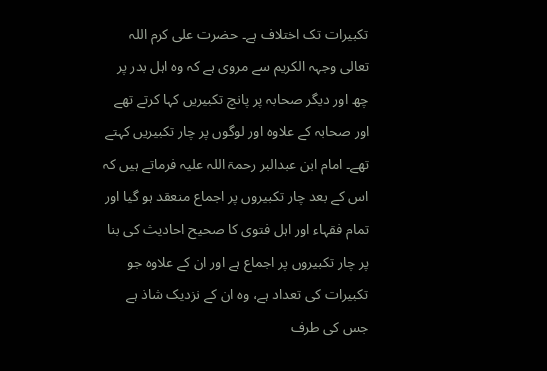تکبیرات تک اختلاف ہے۔ حضرت علی کرم اللہ تعالی وجہہ الکریم سے مروی ہے کہ وہ اہل بدر پر چھ اور دیگر صحابہ پر پانچ تکبیریں کہا کرتے تھے اور صحابہ کے علاوہ اور لوگوں پر چار تکبیریں کہتے تھے۔ امام ابن عبدالبر رحمۃ اللہ علیہ فرماتے ہیں کہ اس کے بعد چار تکبیروں پر اجماع منعقد ہو گیا اور تمام فقہاء اور اہل فتوی کا صحیح احادیث کی بنا پر چار تکبیروں پر اجماع ہے اور ان کے علاوہ جو تکبیرات کی تعداد ہے، وہ ان کے نزدیک شاذ ہے جس کی طرف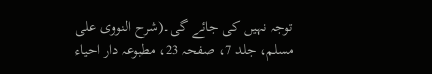توجہ نہیں کی جائے گی۔(شرح النووی علی مسلم، جلد 7، صفحہ 23، مطبوعہ دار احیاء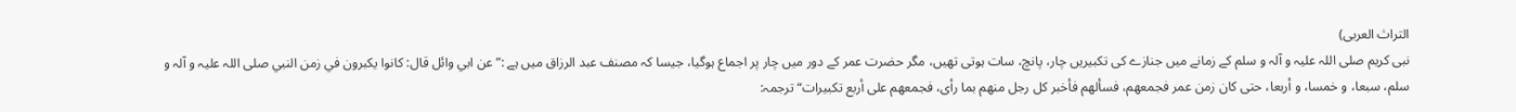التراث العربی)
نبی کریم صلی اللہ علیہ و آلہ و سلم کے زمانے میں جنازے کی تکبیریں چار، پانچ، سات ہوتی تھیں، مگر حضرت عمر کے دور میں چار پر اجماع ہوگیا، جیسا کہ مصنف عبد الرزاق میں ہے :”عن ابي وائل قال: كانوا يكبرون في زمن النبي صلی اللہ علیہ و آلہ و سلم، سبعا، و خمسا، و أربعا، حتى كان زمن عمر فجمعهم، فسألهم فأخبر كل رجل منهم بما رأى، فجمعهم على أربع تكبيرات“ ترجمہ: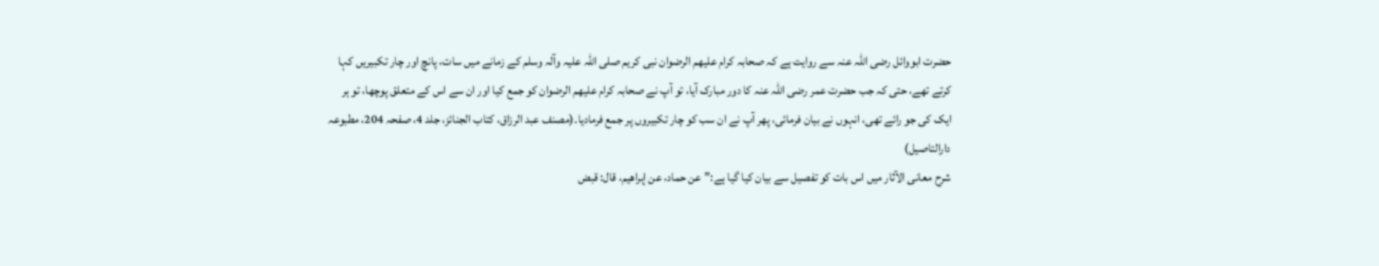حضرت ابووائل رضی اللہ عنہ سے روایت ہے کہ صحابہ کرام علیھم الرضوان نبی کریم صلی اللہ علیہ وآلہ وسلم کے زمانے میں سات، پانچ اور چار تکبیریں کہا کرتے تھے، حتی کہ جب حضرت عمر رضی اللہ عنہ کا دور مبارک آیا، تو آپ نے صحابہ کرام علیھم الرضوان کو جمع کیا اور ان سے اس کے متعلق پوچھا، تو ہر ایک کی جو رائے تھی، انہوں نے بیان فرمائی، پھر آپ نے ان سب کو چار تکبیروں پر جمع فرمادیا۔(مصنف عبد الرزاق، کتاب الجنائز، جلد 4، صفحہ 204، مطبوعہ دارالتاصیل)
شرح معانی الآثار میں اس بات کو تفصیل سے بیان کیا گیا ہے:”عن حماد، عن إبراهيم، قال: قبض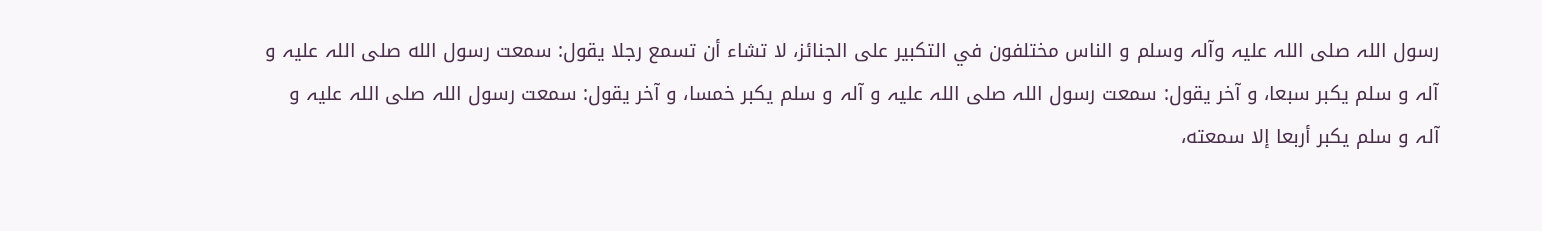رسول اللہ صلی اللہ علیہ وآلہ وسلم و الناس مختلفون في التكبير على الجنائز، لا تشاء أن تسمع رجلا يقول: سمعت رسول الله صلی اللہ علیہ و آلہ و سلم يكبر سبعا، و آخر يقول: سمعت رسول اللہ صلی اللہ علیہ و آلہ و سلم يكبر خمسا، و آخر يقول: سمعت رسول اللہ صلی اللہ علیہ و آلہ و سلم يكبر أربعا إلا سمعته،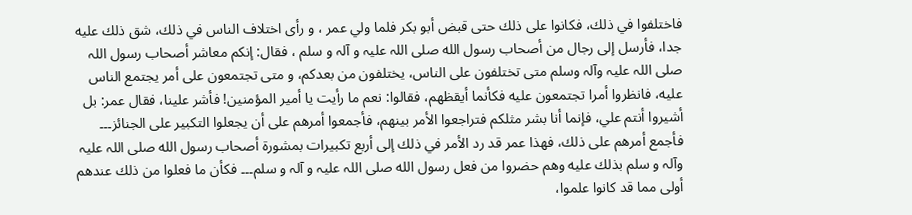فاختلفوا في ذلك، فكانوا على ذلك حتى قبض أبو بكر فلما ولي عمر ، و رأى اختلاف الناس في ذلك، شق ذلك عليه جدا، فأرسل إلى رجال من أصحاب رسول الله صلی اللہ علیہ و آلہ و سلم ، فقال: إنكم معاشر أصحاب رسول اللہ صلی اللہ علیہ وآلہ وسلم متى تختلفون على الناس، يختلفون من بعدكم، و متى تجتمعون على أمر يجتمع الناس عليه، فانظروا أمرا تجتمعون عليه فكأنما أيقظهم، فقالوا: نعم ما رأيت يا أمير المؤمنين! فأشر علينا، فقال عمر: بل أشيروا أنتم علي، فإنما أنا بشر مثلكم فتراجعوا الأمر بينهم، فأجمعوا أمرهم على أن يجعلوا التكبير على الجنائز۔۔۔ فأجمع أمرهم على ذلك، فهذا عمر قد رد الأمر في ذلك إلى أربع تكبيرات بمشورة أصحاب رسول الله صلی اللہ علیہ وآلہ و سلم بذلك عليه وهم حضروا من فعل رسول الله صلی اللہ علیہ و آلہ و سلم۔۔۔ فكأن ما فعلوا من ذلك عندهم أولى مما قد كانوا علموا،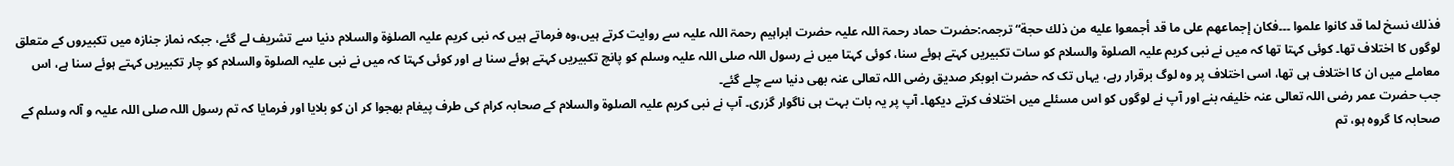فذلك نسخ لما قد كانوا علموا ۔۔۔فكان إجماعهم على ما قد أجمعوا عليه من ذلك حجة“ ترجمہ:حضرت حماد رحمۃ اللہ علیہ حضرت ابراہیم رحمۃ اللہ علیہ سے روایت کرتے ہیں،وہ فرماتے ہیں کہ نبی کریم علیہ الصلوٰۃ والسلام دنیا سے تشریف لے گئے، جبکہ نماز جنازہ میں تکبیروں کے متعلق لوگوں کا اختلاف تھا۔ کوئی کہتا تھا کہ میں نے نبی کریم علیہ الصلوۃ والسلام کو سات تکبیریں کہتے ہوئے سنا، کوئی کہتا میں نے رسول اللہ صلی اللہ علیہ وسلم کو پانچ تکبیریں کہتے ہوئے سنا ہے اور کوئی کہتا کہ میں نے نبی علیہ الصلوۃ والسلام کو چار تکبیریں کہتے ہوئے سنا ہے، اس معاملے میں ان کا اختلاف ہی تھا، اسی اختلاف پر وہ لوگ برقرار رہے، یہاں تک کہ حضرت ابوبکر صدیق رضی اللہ تعالی عنہ بھی دنیا سے چلے گئے۔
جب حضرت عمر رضی اللہ تعالی عنہ خلیفہ بنے اور آپ نے لوگوں کو اس مسئلے میں اختلاف کرتے دیکھا۔ آپ پر یہ بات بہت ہی ناگوار گزری۔ آپ نے نبی کریم علیہ الصلوۃ والسلام کے صحابہ کرام کی طرف پیغام بھجوا کر ان کو بلایا اور فرمایا کہ تم رسول اللہ صلی اللہ علیہ و آلہ وسلم کے صحابہ کا گروہ ہو، تم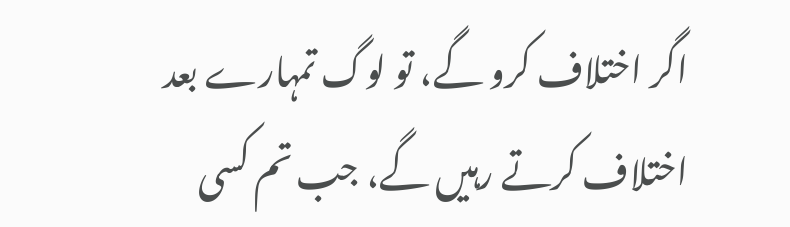اگر اختلاف کرو گے، تو لوگ تمہارے بعد اختلاف کرتے رہیں گے، جب تم کسی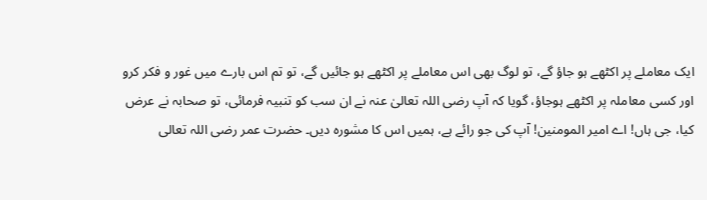ایک معاملے پر اکٹھے ہو جاؤ گے، تو لوگ بھی اس معاملے پر اکٹھے ہو جائیں گے، تو تم اس بارے میں غور و فکر کرو اور کسی معاملہ پر اکٹھے ہوجاؤ، گویا کہ آپ رضی اللہ تعالیٰ عنہ نے ان سب کو تنبیہ فرمائی، تو صحابہ نے عرض کیا، جی ہاں! اے امیر المومنین! آپ کی جو رائے ہے، ہمیں اس کا مشورہ دیں۔ حضرت عمر رضی اللہ تعالی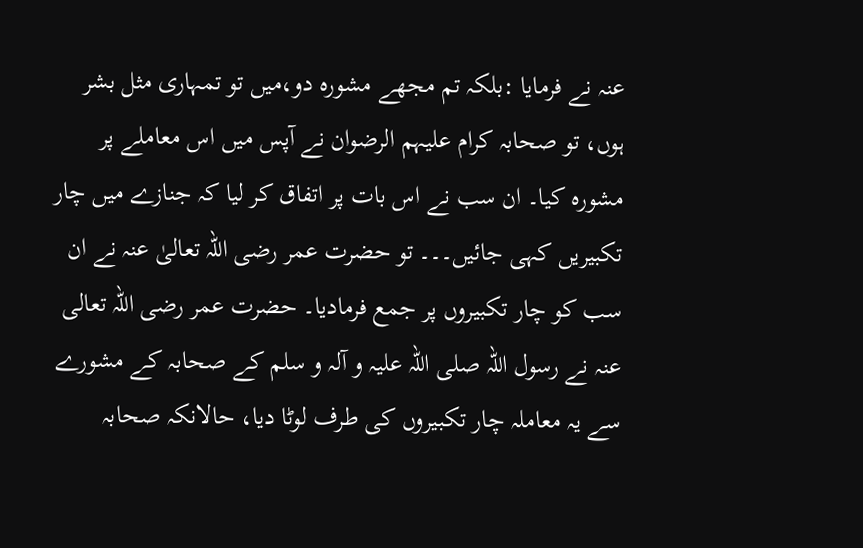عنہ نے فرمایا :بلکہ تم مجھے مشورہ دو،میں تو تمہاری مثل بشر ہوں، تو صحابہ کرام علیہم الرضوان نے آپس میں اس معاملے پر مشورہ کیا۔ ان سب نے اس بات پر اتفاق کر لیا کہ جنازے میں چار تکبیریں کہی جائیں۔۔۔ تو حضرت عمر رضی اللہ تعالیٰ عنہ نے ان سب کو چار تکبیروں پر جمع فرمادیا۔ حضرت عمر رضی اللہ تعالی عنہ نے رسول اللہ صلی اللہ علیہ و آلہ و سلم کے صحابہ کے مشورے سے یہ معاملہ چار تکبیروں کی طرف لوٹا دیا، حالانکہ صحابہ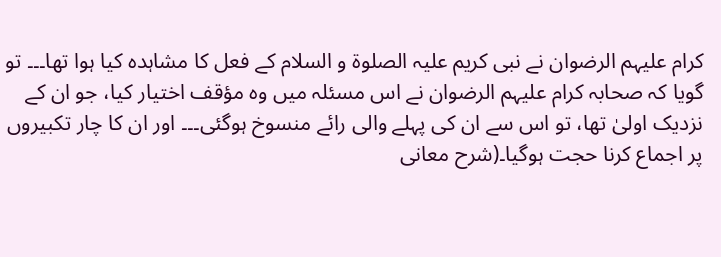کرام علیہم الرضوان نے نبی کریم علیہ الصلوۃ و السلام کے فعل کا مشاہدہ کیا ہوا تھا۔۔۔ تو گویا کہ صحابہ کرام علیہم الرضوان نے اس مسئلہ میں وہ مؤقف اختیار کیا، جو ان کے نزدیک اولیٰ تھا، تو اس سے ان کی پہلے والی رائے منسوخ ہوگئی۔۔۔ اور ان کا چار تکبیروں پر اجماع کرنا حجت ہوگیا۔(شرح معانی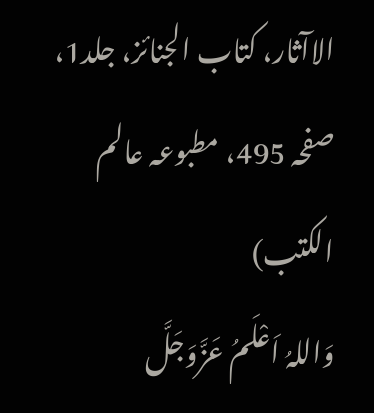الاآثار، کتاب الجنائز، جلد1، صفحہ 495، مطبوعہ عالم الکتب)
وَاللہُ اَعْلَمُ عَزَّوَجَلَّ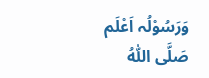وَرَسُوْلُہ اَعْلَم صَلَّی اللّٰہُ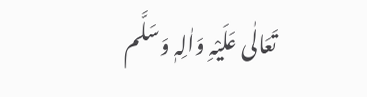تَعَالٰی عَلَیْہِ وَاٰلِہٖ وَسَلَّم